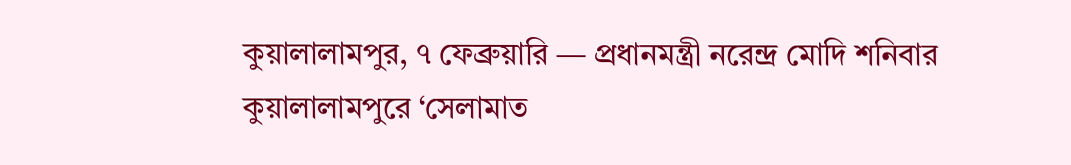কুয়ালালামপুর, ৭ ফেব্রুয়ারি — প্রধানমন্ত্রী নরেন্দ্র মোদি শনিবার কুয়ালালামপুরে ‘সেলামাত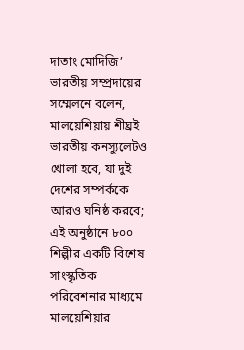দাতাং মোদিজি’ ভারতীয় সম্প্রদায়ের সম্মেলনে বলেন, মালয়েশিয়ায় শীঘ্রই ভারতীয় কনস্যুলেটও খোলা হবে, যা দুই দেশের সম্পর্ককে আরও ঘনিষ্ঠ করবে; এই অনুষ্ঠানে ৮০০ শিল্পীর একটি বিশেষ সাংস্কৃতিক পরিবেশনার মাধ্যমে মালয়েশিয়ার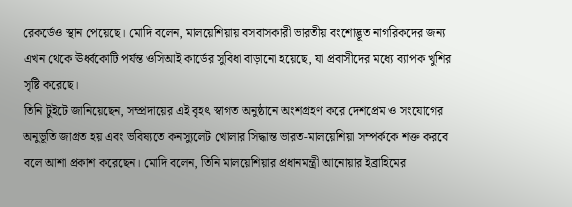রেকর্ডেও স্থান পেয়েছে। মোদি বলেন, মালয়েশিয়ায় বসবাসকারী ভারতীয় বংশোদ্ভূত নাগরিকদের জন্য এখন থেকে ঊর্ধ্বকোটি পর্যন্ত ওসিআই কার্ডের সুবিধা বাড়ানো হয়েছে, যা প্রবাসীদের মধ্যে ব্যাপক খুশির সৃষ্টি করেছে।
তিনি টুইটে জানিয়েছেন, সম্প্রদায়ের এই বৃহৎ স্বাগত অনুষ্ঠানে অংশগ্রহণ করে দেশপ্রেম ও সংযোগের অনুভূতি জাগ্রত হয় এবং ভবিষ্যতে কনস্যুলেট খোলার সিদ্ধান্ত ভারত-মালয়েশিয়া সম্পর্ককে শক্ত করবে বলে আশা প্রকাশ করেছেন। মোদি বলেন, তিনি মালয়েশিয়ার প্রধানমন্ত্রী আনোয়ার ইব্রাহিমের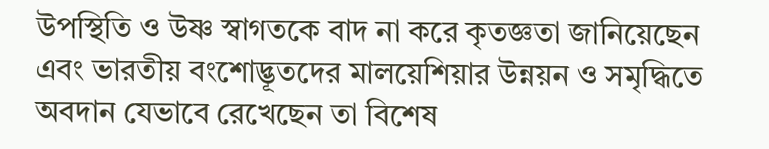উপস্থিতি ও উষ্ণ স্বাগতকে বাদ না করে কৃতজ্ঞতা জানিয়েছেন এবং ভারতীয় বংশোদ্ভূতদের মালয়েশিয়ার উন্নয়ন ও সমৃদ্ধিতে অবদান যেভাবে রেখেছেন তা বিশেষ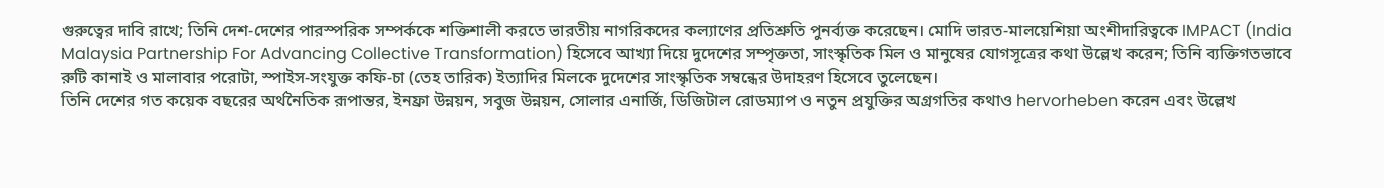গুরুত্বের দাবি রাখে; তিনি দেশ-দেশের পারস্পরিক সম্পর্ককে শক্তিশালী করতে ভারতীয় নাগরিকদের কল্যাণের প্রতিশ্রুতি পুনর্ব্যক্ত করেছেন। মোদি ভারত-মালয়েশিয়া অংশীদারিত্বকে IMPACT (India Malaysia Partnership For Advancing Collective Transformation) হিসেবে আখ্যা দিয়ে দুদেশের সম্পৃক্ততা, সাংস্কৃতিক মিল ও মানুষের যোগসূত্রের কথা উল্লেখ করেন; তিনি ব্যক্তিগতভাবে রুটি কানাই ও মালাবার পরোটা, স্পাইস-সংযুক্ত কফি-চা (তেহ তারিক) ইত্যাদির মিলকে দুদেশের সাংস্কৃতিক সম্বন্ধের উদাহরণ হিসেবে তুলেছেন।
তিনি দেশের গত কয়েক বছরের অর্থনৈতিক রূপান্তর, ইনফ্রা উন্নয়ন, সবুজ উন্নয়ন, সোলার এনার্জি, ডিজিটাল রোডম্যাপ ও নতুন প্রযুক্তির অগ্রগতির কথাও hervorheben করেন এবং উল্লেখ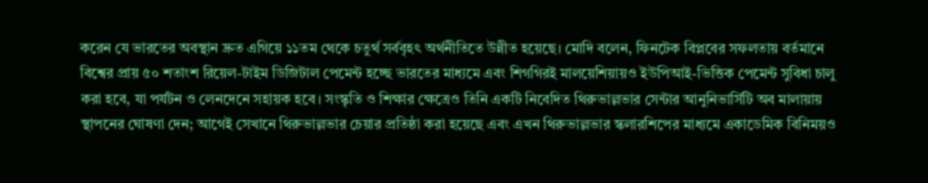করেন যে ভারতের অবস্থান দ্রুত এগিয়ে ১১তম থেকে চতুর্থ সর্ববৃহৎ অর্থনীতিতে উন্নীত হয়েছে। মোদি বলেন, ফিনটেক বিপ্লবের সফলতায় বর্তমানে বিশ্বের প্রায় ৫০ শতাংশ রিয়েল-টাইম ডিজিটাল পেমেন্ট হচ্ছে ভারতের মাধ্যমে এবং শিগগিরই মালয়েশিয়ায়ও ইউপিআই-ভিত্তিক পেমেন্ট সুবিধা চালু করা হবে, যা পর্যটন ও লেনদেনে সহায়ক হবে। সংস্কৃতি ও শিক্ষার ক্ষেত্রেও তিনি একটি নিবেদিত থিরুভাল্লভার সেন্টার আনুনিভার্সিটি অব মালায়ায় স্থাপনের ঘোষণা দেন; আগেই সেখানে থিরুভাল্লভার চেয়ার প্রতিষ্ঠা করা হয়েছে এবং এখন থিরুভাল্লভার স্কলারশিপের মাধ্যমে একাডেমিক বিনিময়ও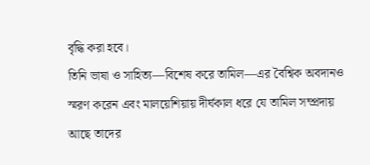বৃদ্ধি করা হবে।
তিনি ভাষা ও সাহিত্য—বিশেষ করে তামিল—এর বৈশ্বিক অবদানও স্মরণ করেন এবং মালয়েশিয়ায় দীর্ঘকাল ধরে যে তামিল সম্প্রদায় আছে তাদের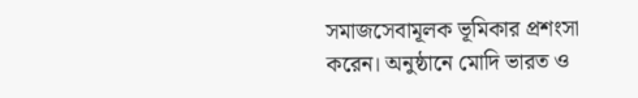সমাজসেবামূলক ভূমিকার প্রশংসা করেন। অনুষ্ঠানে মোদি ভারত ও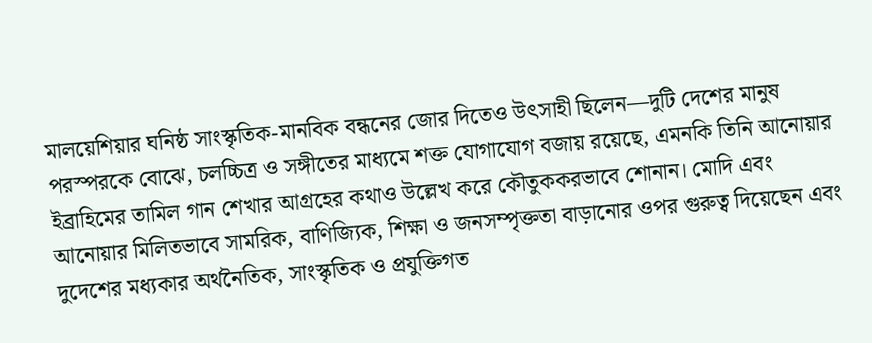মালয়েশিয়ার ঘনিষ্ঠ সাংস্কৃতিক-মানবিক বন্ধনের জোর দিতেও উৎসাহী ছিলেন—দুটি দেশের মানুষ পরস্পরকে বোঝে, চলচ্চিত্র ও সঙ্গীতের মাধ্যমে শক্ত যোগাযোগ বজায় রয়েছে, এমনকি তিনি আনোয়ার ইব্রাহিমের তামিল গান শেখার আগ্রহের কথাও উল্লেখ করে কৌতুককরভাবে শোনান। মোদি এবং আনোয়ার মিলিতভাবে সামরিক, বাণিজ্যিক, শিক্ষা ও জনসম্পৃক্ততা বাড়ানোর ওপর গুরুত্ব দিয়েছেন এবং দুদেশের মধ্যকার অর্থনৈতিক, সাংস্কৃতিক ও প্রযুক্তিগত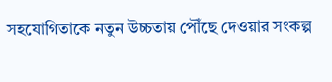সহযোগিতাকে নতুন উচ্চতায় পৌঁছে দেওয়ার সংকল্প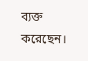ব্যক্ত করেছেন।